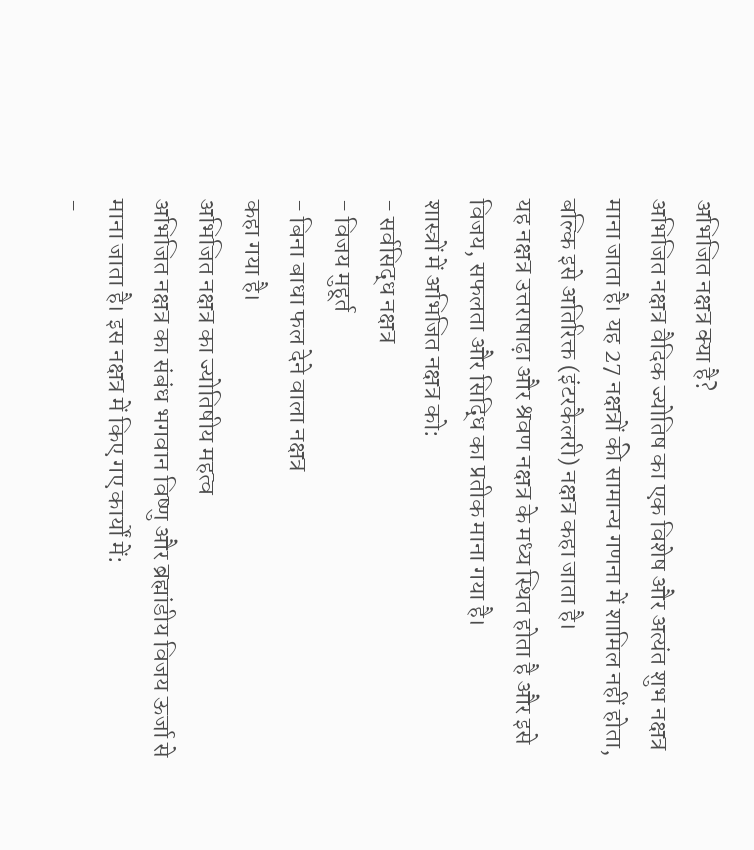अभिजित नक्षत्र क्या है?
अभिजित नक्षत्र वैदिक ज्योतिष का एक विशेष और अत्यंत शुभ नक्षत्र माना जाता है। यह 27 नक्षत्रों की सामान्य गणना में शामिल नहीं होता, बल्कि इसे अतिरिक्त (इंटरकैलरी) नक्षत्र कहा जाता है।
यह नक्षत्र उत्तराषाढ़ा और श्रवण नक्षत्र के मध्य स्थित होता है और इसे विजय, सफलता और सिद्धि का प्रतीक माना गया है।
शास्त्रों में अभिजित नक्षत्र को:
- सर्वसिद्ध नक्षत्र
- विजय मुहूर्त
- बिना बाधा फल देने वाला नक्षत्र
कहा गया है।
अभिजित नक्षत्र का ज्योतिषीय महत्व
अभिजित नक्षत्र का संबंध भगवान विष्णु और ब्रह्मांडीय विजय ऊर्जा से माना जाता है। इस नक्षत्र में किए गए कार्यों में:
-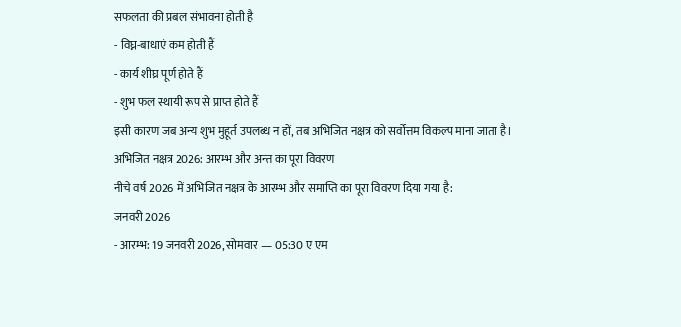सफलता की प्रबल संभावना होती है
- विघ्न-बाधाएं कम होती हैं
- कार्य शीघ्र पूर्ण होते हैं
- शुभ फल स्थायी रूप से प्राप्त होते हैं
इसी कारण जब अन्य शुभ मुहूर्त उपलब्ध न हों, तब अभिजित नक्षत्र को सर्वोत्तम विकल्प माना जाता है।
अभिजित नक्षत्र 2026: आरम्भ और अन्त का पूरा विवरण
नीचे वर्ष 2026 में अभिजित नक्षत्र के आरम्भ और समाप्ति का पूरा विवरण दिया गया है:
जनवरी 2026
- आरम्भ: 19 जनवरी 2026, सोमवार — 05:30 ए एम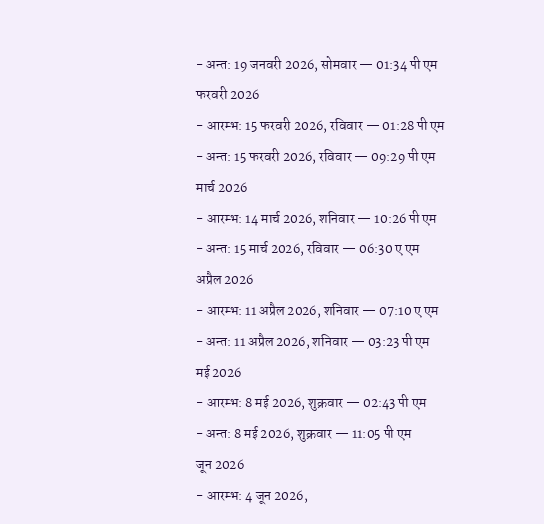- अन्त: 19 जनवरी 2026, सोमवार — 01:34 पी एम
फरवरी 2026
- आरम्भ: 15 फरवरी 2026, रविवार — 01:28 पी एम
- अन्त: 15 फरवरी 2026, रविवार — 09:29 पी एम
मार्च 2026
- आरम्भ: 14 मार्च 2026, शनिवार — 10:26 पी एम
- अन्त: 15 मार्च 2026, रविवार — 06:30 ए एम
अप्रैल 2026
- आरम्भ: 11 अप्रैल 2026, शनिवार — 07:10 ए एम
- अन्त: 11 अप्रैल 2026, शनिवार — 03:23 पी एम
मई 2026
- आरम्भ: 8 मई 2026, शुक्रवार — 02:43 पी एम
- अन्त: 8 मई 2026, शुक्रवार — 11:05 पी एम
जून 2026
- आरम्भ: 4 जून 2026,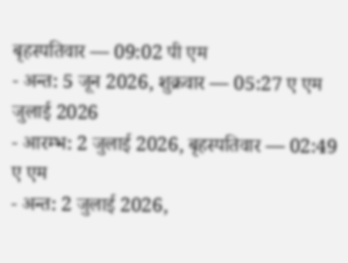बृहस्पतिवार — 09:02 पी एम
- अन्त: 5 जून 2026, शुक्रवार — 05:27 ए एम
जुलाई 2026
- आरम्भ: 2 जुलाई 2026, बृहस्पतिवार — 02:49 ए एम
- अन्त: 2 जुलाई 2026,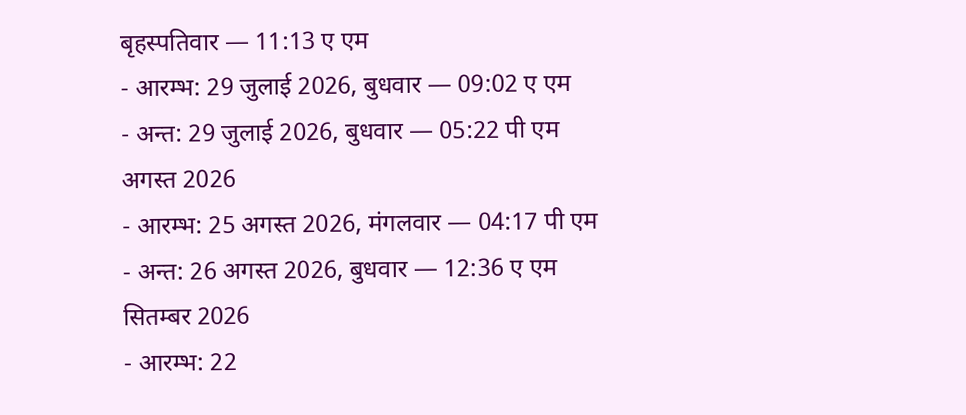बृहस्पतिवार — 11:13 ए एम
- आरम्भ: 29 जुलाई 2026, बुधवार — 09:02 ए एम
- अन्त: 29 जुलाई 2026, बुधवार — 05:22 पी एम
अगस्त 2026
- आरम्भ: 25 अगस्त 2026, मंगलवार — 04:17 पी एम
- अन्त: 26 अगस्त 2026, बुधवार — 12:36 ए एम
सितम्बर 2026
- आरम्भ: 22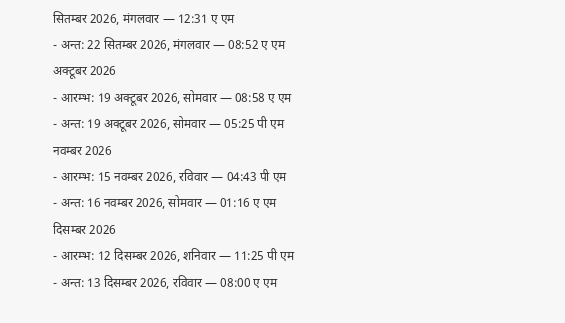सितम्बर 2026, मंगलवार — 12:31 ए एम
- अन्त: 22 सितम्बर 2026, मंगलवार — 08:52 ए एम
अक्टूबर 2026
- आरम्भ: 19 अक्टूबर 2026, सोमवार — 08:58 ए एम
- अन्त: 19 अक्टूबर 2026, सोमवार — 05:25 पी एम
नवम्बर 2026
- आरम्भ: 15 नवम्बर 2026, रविवार — 04:43 पी एम
- अन्त: 16 नवम्बर 2026, सोमवार — 01:16 ए एम
दिसम्बर 2026
- आरम्भ: 12 दिसम्बर 2026, शनिवार — 11:25 पी एम
- अन्त: 13 दिसम्बर 2026, रविवार — 08:00 ए एम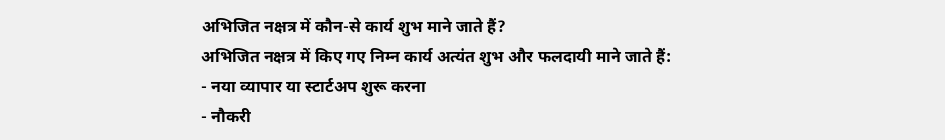अभिजित नक्षत्र में कौन-से कार्य शुभ माने जाते हैं?
अभिजित नक्षत्र में किए गए निम्न कार्य अत्यंत शुभ और फलदायी माने जाते हैं:
- नया व्यापार या स्टार्टअप शुरू करना
- नौकरी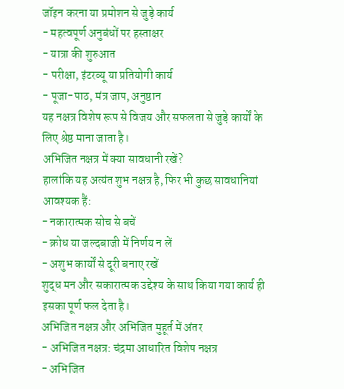जॉइन करना या प्रमोशन से जुड़े कार्य
- महत्वपूर्ण अनुबंधों पर हस्ताक्षर
- यात्रा की शुरुआत
- परीक्षा, इंटरव्यू या प्रतियोगी कार्य
- पूजा-पाठ, मंत्र जाप, अनुष्ठान
यह नक्षत्र विशेष रूप से विजय और सफलता से जुड़े कार्यों के लिए श्रेष्ठ माना जाता है।
अभिजित नक्षत्र में क्या सावधानी रखें?
हालांकि यह अत्यंत शुभ नक्षत्र है, फिर भी कुछ सावधानियां आवश्यक हैं:
- नकारात्मक सोच से बचें
- क्रोध या जल्दबाजी में निर्णय न लें
- अशुभ कार्यों से दूरी बनाए रखें
शुद्ध मन और सकारात्मक उद्देश्य के साथ किया गया कार्य ही इसका पूर्ण फल देता है।
अभिजित नक्षत्र और अभिजित मुहूर्त में अंतर
- अभिजित नक्षत्र: चंद्रमा आधारित विशेष नक्षत्र
- अभिजित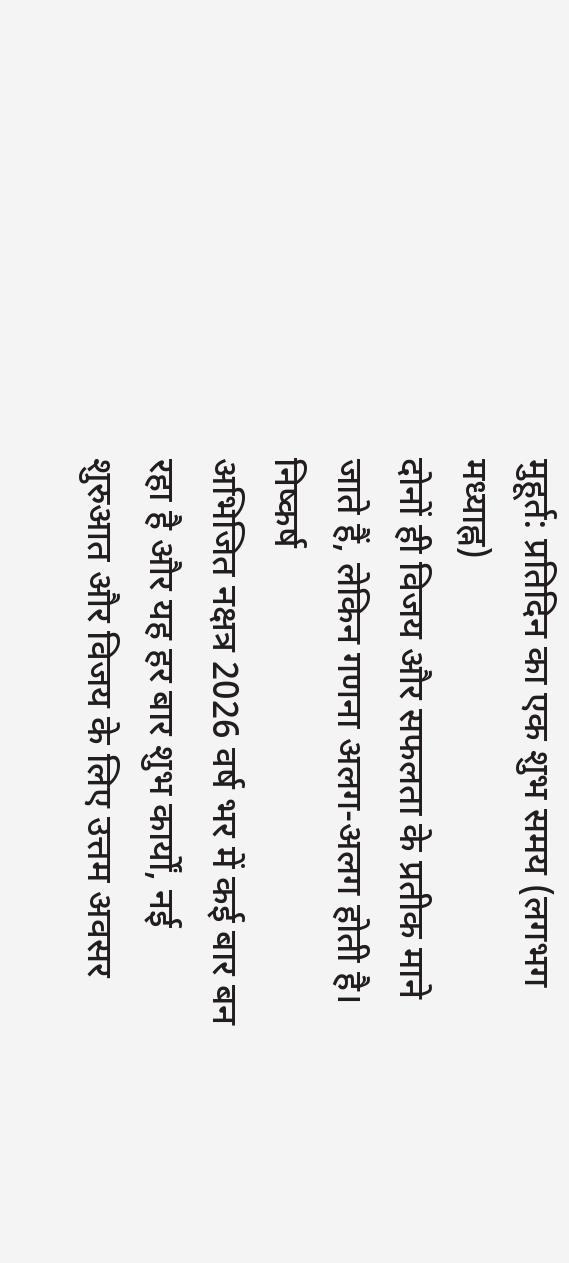मुहूर्त: प्रतिदिन का एक शुभ समय (लगभग मध्याह्न)
दोनों ही विजय और सफलता के प्रतीक माने जाते हैं, लेकिन गणना अलग-अलग होती है।
निष्कर्ष
अभिजित नक्षत्र 2026 वर्ष भर में कई बार बन रहा है और यह हर बार शुभ कार्यों, नई शुरुआत और विजय के लिए उत्तम अवसर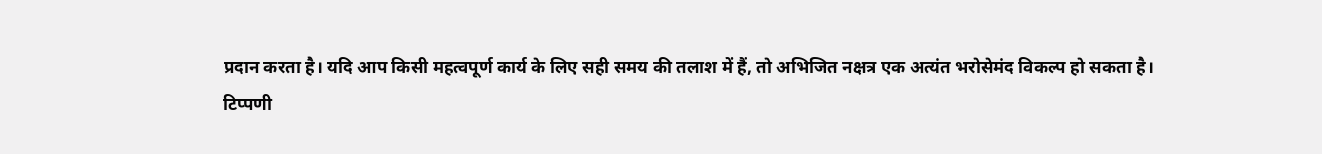प्रदान करता है। यदि आप किसी महत्वपूर्ण कार्य के लिए सही समय की तलाश में हैं, तो अभिजित नक्षत्र एक अत्यंत भरोसेमंद विकल्प हो सकता है।
टिप्पणी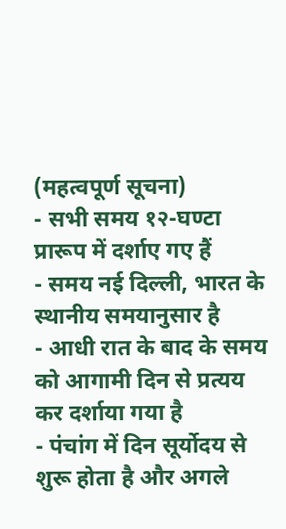(महत्वपूर्ण सूचना)
- सभी समय १२-घण्टा प्रारूप में दर्शाए गए हैं
- समय नई दिल्ली, भारत के स्थानीय समयानुसार है
- आधी रात के बाद के समय को आगामी दिन से प्रत्यय कर दर्शाया गया है
- पंचांग में दिन सूर्योदय से शुरू होता है और अगले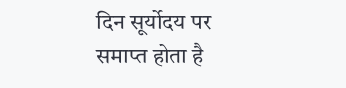दिन सूर्योदय पर समाप्त होता है